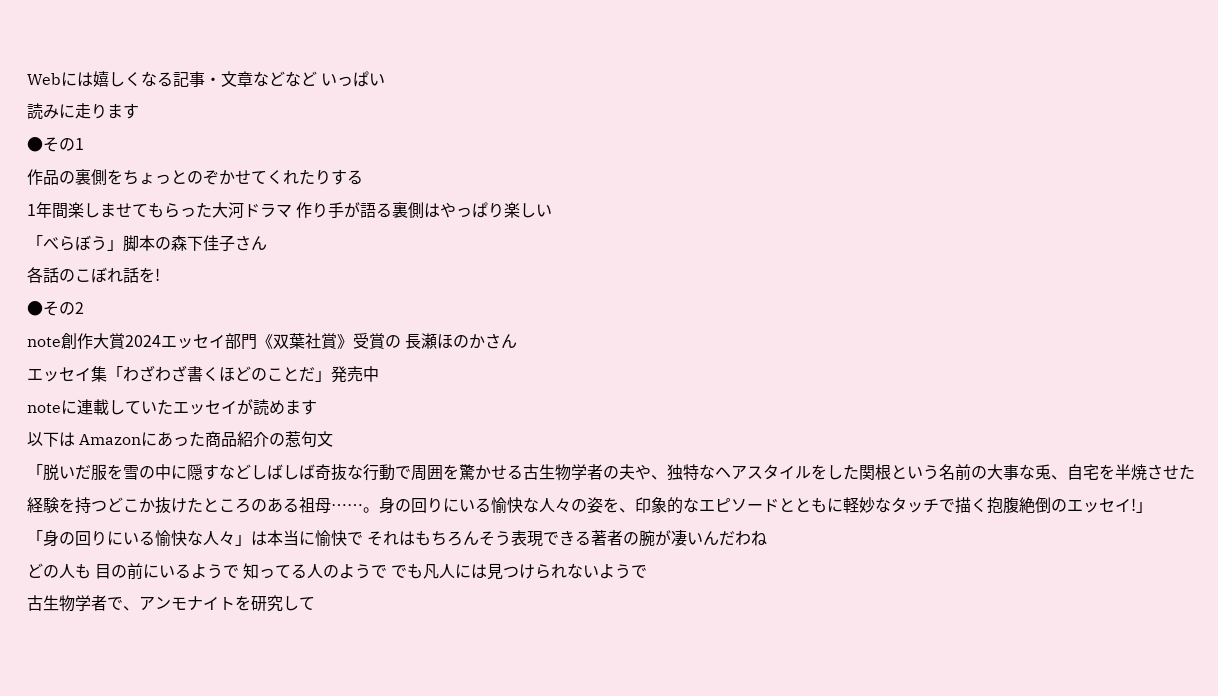Webには嬉しくなる記事・文章などなど いっぱい
読みに走ります
●その1
作品の裏側をちょっとのぞかせてくれたりする
1年間楽しませてもらった大河ドラマ 作り手が語る裏側はやっぱり楽しい
「べらぼう」脚本の森下佳子さん
各話のこぼれ話を!
●その2
note創作大賞2024エッセイ部門《双葉社賞》受賞の 長瀬ほのかさん
エッセイ集「わざわざ書くほどのことだ」発売中
noteに連載していたエッセイが読めます
以下は Amazonにあった商品紹介の惹句文
「脱いだ服を雪の中に隠すなどしばしば奇抜な行動で周囲を驚かせる古生物学者の夫や、独特なヘアスタイルをした関根という名前の大事な兎、自宅を半焼させた経験を持つどこか抜けたところのある祖母……。身の回りにいる愉快な人々の姿を、印象的なエピソードとともに軽妙なタッチで描く抱腹絶倒のエッセイ!」
「身の回りにいる愉快な人々」は本当に愉快で それはもちろんそう表現できる著者の腕が凄いんだわね
どの人も 目の前にいるようで 知ってる人のようで でも凡人には見つけられないようで
古生物学者で、アンモナイトを研究して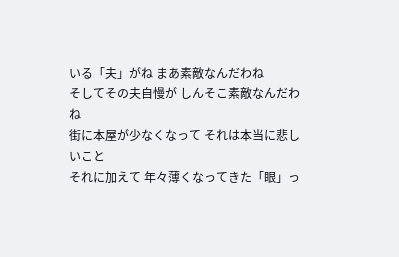いる「夫」がね まあ素敵なんだわね
そしてその夫自慢が しんそこ素敵なんだわね
街に本屋が少なくなって それは本当に悲しいこと
それに加えて 年々薄くなってきた「眼」っ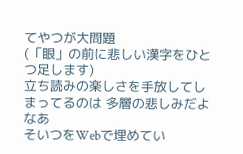てやつが大問題
(「眼」の前に悲しい漢字をひとつ足します)
立ち読みの楽しさを手放してしまってるのは 多層の悲しみだよなあ
そいつをWebで埋めてい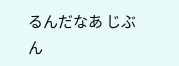るんだなあ じぶん